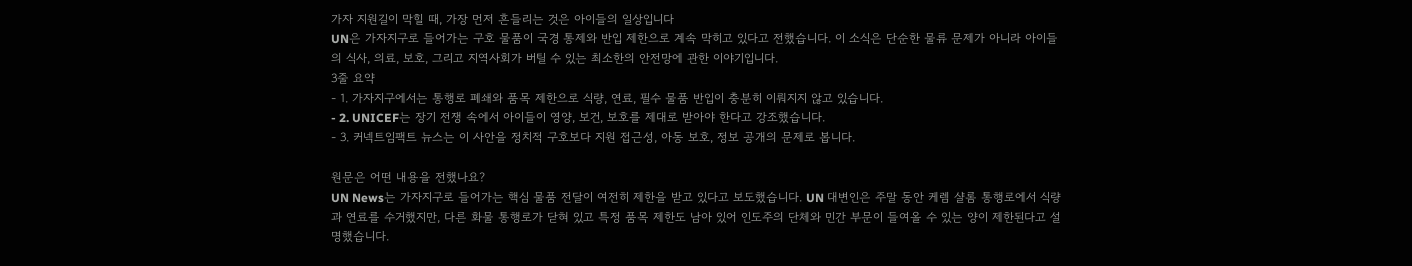가자 지원길이 막힐 때, 가장 먼저 흔들리는 것은 아이들의 일상입니다
UN은 가자지구로 들어가는 구호 물품이 국경 통제와 반입 제한으로 계속 막히고 있다고 전했습니다. 이 소식은 단순한 물류 문제가 아니라 아이들의 식사, 의료, 보호, 그리고 지역사회가 버틸 수 있는 최소한의 안전망에 관한 이야기입니다.
3줄 요약
- 1. 가자지구에서는 통행로 폐쇄와 품목 제한으로 식량, 연료, 필수 물품 반입이 충분히 이뤄지지 않고 있습니다.
- 2. UNICEF는 장기 전쟁 속에서 아이들이 영양, 보건, 보호를 제대로 받아야 한다고 강조했습니다.
- 3. 커넥트임팩트 뉴스는 이 사안을 정치적 구호보다 지원 접근성, 아동 보호, 정보 공개의 문제로 봅니다.

원문은 어떤 내용을 전했나요?
UN News는 가자지구로 들어가는 핵심 물품 전달이 여전히 제한을 받고 있다고 보도했습니다. UN 대변인은 주말 동안 케렘 샬롬 통행로에서 식량과 연료를 수거했지만, 다른 화물 통행로가 닫혀 있고 특정 품목 제한도 남아 있어 인도주의 단체와 민간 부문이 들여올 수 있는 양이 제한된다고 설명했습니다.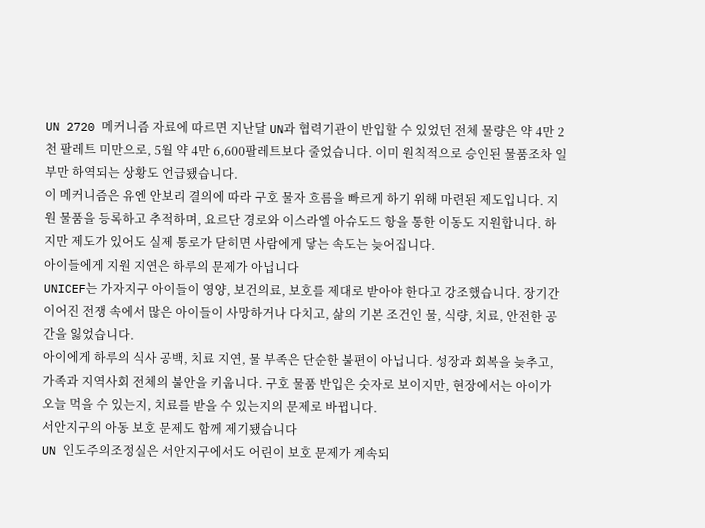UN 2720 메커니즘 자료에 따르면 지난달 UN과 협력기관이 반입할 수 있었던 전체 물량은 약 4만 2천 팔레트 미만으로, 5월 약 4만 6,600팔레트보다 줄었습니다. 이미 원칙적으로 승인된 물품조차 일부만 하역되는 상황도 언급됐습니다.
이 메커니즘은 유엔 안보리 결의에 따라 구호 물자 흐름을 빠르게 하기 위해 마련된 제도입니다. 지원 물품을 등록하고 추적하며, 요르단 경로와 이스라엘 아슈도드 항을 통한 이동도 지원합니다. 하지만 제도가 있어도 실제 통로가 닫히면 사람에게 닿는 속도는 늦어집니다.
아이들에게 지원 지연은 하루의 문제가 아닙니다
UNICEF는 가자지구 아이들이 영양, 보건의료, 보호를 제대로 받아야 한다고 강조했습니다. 장기간 이어진 전쟁 속에서 많은 아이들이 사망하거나 다치고, 삶의 기본 조건인 물, 식량, 치료, 안전한 공간을 잃었습니다.
아이에게 하루의 식사 공백, 치료 지연, 물 부족은 단순한 불편이 아닙니다. 성장과 회복을 늦추고, 가족과 지역사회 전체의 불안을 키웁니다. 구호 물품 반입은 숫자로 보이지만, 현장에서는 아이가 오늘 먹을 수 있는지, 치료를 받을 수 있는지의 문제로 바뀝니다.
서안지구의 아동 보호 문제도 함께 제기됐습니다
UN 인도주의조정실은 서안지구에서도 어린이 보호 문제가 계속되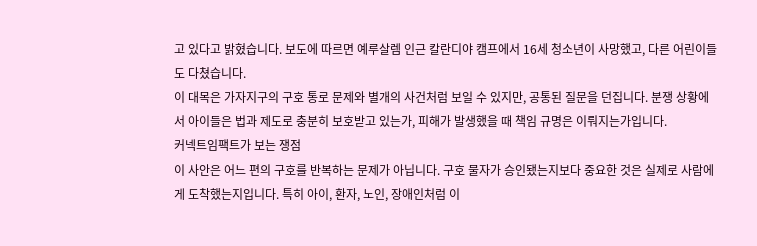고 있다고 밝혔습니다. 보도에 따르면 예루살렘 인근 칼란디야 캠프에서 16세 청소년이 사망했고, 다른 어린이들도 다쳤습니다.
이 대목은 가자지구의 구호 통로 문제와 별개의 사건처럼 보일 수 있지만, 공통된 질문을 던집니다. 분쟁 상황에서 아이들은 법과 제도로 충분히 보호받고 있는가, 피해가 발생했을 때 책임 규명은 이뤄지는가입니다.
커넥트임팩트가 보는 쟁점
이 사안은 어느 편의 구호를 반복하는 문제가 아닙니다. 구호 물자가 승인됐는지보다 중요한 것은 실제로 사람에게 도착했는지입니다. 특히 아이, 환자, 노인, 장애인처럼 이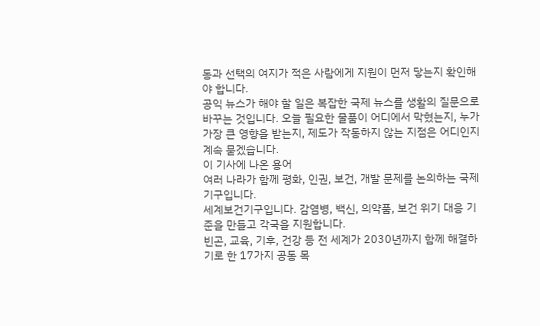동과 선택의 여지가 적은 사람에게 지원이 먼저 닿는지 확인해야 합니다.
공익 뉴스가 해야 할 일은 복잡한 국제 뉴스를 생활의 질문으로 바꾸는 것입니다. 오늘 필요한 물품이 어디에서 막혔는지, 누가 가장 큰 영향을 받는지, 제도가 작동하지 않는 지점은 어디인지 계속 묻겠습니다.
이 기사에 나온 용어
여러 나라가 함께 평화, 인권, 보건, 개발 문제를 논의하는 국제기구입니다.
세계보건기구입니다. 감염병, 백신, 의약품, 보건 위기 대응 기준을 만들고 각국을 지원합니다.
빈곤, 교육, 기후, 건강 등 전 세계가 2030년까지 함께 해결하기로 한 17가지 공동 목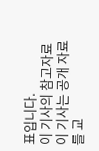표입니다.
이 기사의 참고자료
이 기사는 공개 자료를 교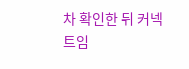차 확인한 뒤 커넥트임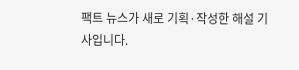팩트 뉴스가 새로 기획·작성한 해설 기사입니다.